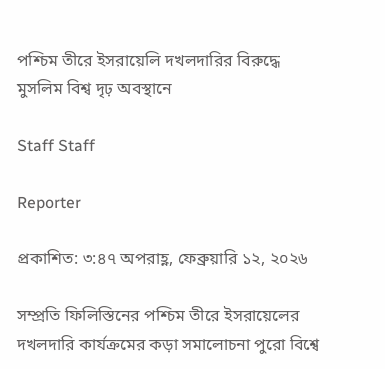পশ্চিম তীরে ইসরায়েলি দখলদারির বিরুদ্ধে মুসলিম বিশ্ব দৃঢ় অবস্থানে

Staff Staff

Reporter

প্রকাশিত: ৩:৪৭ অপরাহ্ণ, ফেব্রুয়ারি ১২, ২০২৬

সম্প্রতি ফিলিস্তিনের পশ্চিম তীরে ইসরায়েলের দখলদারি কার্যক্রমের কড়া সমালোচনা পুরো বিশ্বে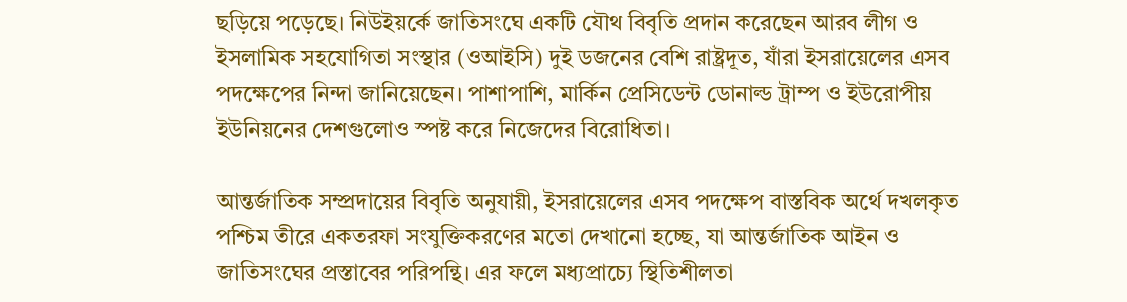ছড়িয়ে পড়েছে। নিউইয়র্কে জাতিসংঘে একটি যৌথ বিবৃতি প্রদান করেছেন আরব লীগ ও ইসলামিক সহযোগিতা সংস্থার (ওআইসি) দুই ডজনের বেশি রাষ্ট্রদূত, যাঁরা ইসরায়েলের এসব পদক্ষেপের নিন্দা জানিয়েছেন। পাশাপাশি, মার্কিন প্রেসিডেন্ট ডোনাল্ড ট্রাম্প ও ইউরোপীয় ইউনিয়নের দেশগুলোও স্পষ্ট করে নিজেদের বিরোধিতা।

আন্তর্জাতিক সম্প্রদায়ের বিবৃতি অনুযায়ী, ইসরায়েলের এসব পদক্ষেপ বাস্তবিক অর্থে দখলকৃত পশ্চিম তীরে একতরফা সংযুক্তিকরণের মতো দেখানো হচ্ছে, যা আন্তর্জাতিক আইন ও জাতিসংঘের প্রস্তাবের পরিপন্থি। এর ফলে মধ্যপ্রাচ্যে স্থিতিশীলতা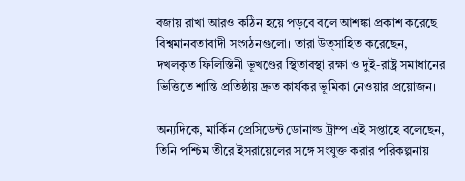বজায় রাখা আরও কঠিন হয়ে পড়বে বলে আশঙ্কা প্রকাশ করেছে বিশ্বমানবতাবাদী সংগঠনগুলো। তারা উত্সাহিত করেছেন, দখলকৃত ফিলিস্তিনী ভূখণ্ডের স্থিতাবস্থা রক্ষা ও দুই-রাষ্ট্র সমাধানের ভিত্তিতে শান্তি প্রতিষ্ঠায় দ্রুত কার্যকর ভূমিকা নেওয়ার প্রয়োজন।

অন্যদিকে, মার্কিন প্রেসিডেন্ট ডোনাল্ড ট্রাম্প এই সপ্তাহে বলেছেন, তিনি পশ্চিম তীরে ইসরায়েলের সঙ্গে সংযুক্ত করার পরিকল্পনায়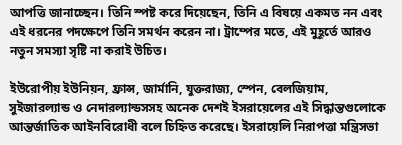আপত্তি জানাচ্ছেন। তিনি স্পষ্ট করে দিয়েছেন, তিনি এ বিষয়ে একমত নন এবং এই ধরনের পদক্ষেপে তিনি সমর্থন করেন না। ট্রাম্পের মতে, এই মুহূর্তে আরও নতুন সমস্যা সৃষ্টি না করাই উচিত।

ইউরোপীয় ইউনিয়ন, ফ্রান্স, জার্মানি, যুক্তরাজ্য, স্পেন, বেলজিয়াম, সুইজারল্যান্ড ও নেদারল্যান্ডসসহ অনেক দেশই ইসরায়েলের এই সিদ্ধান্তগুলোকে আন্তর্জাতিক আইনবিরোধী বলে চিহ্নিত করেছে। ইসরায়েলি নিরাপত্তা মন্ত্রিসভা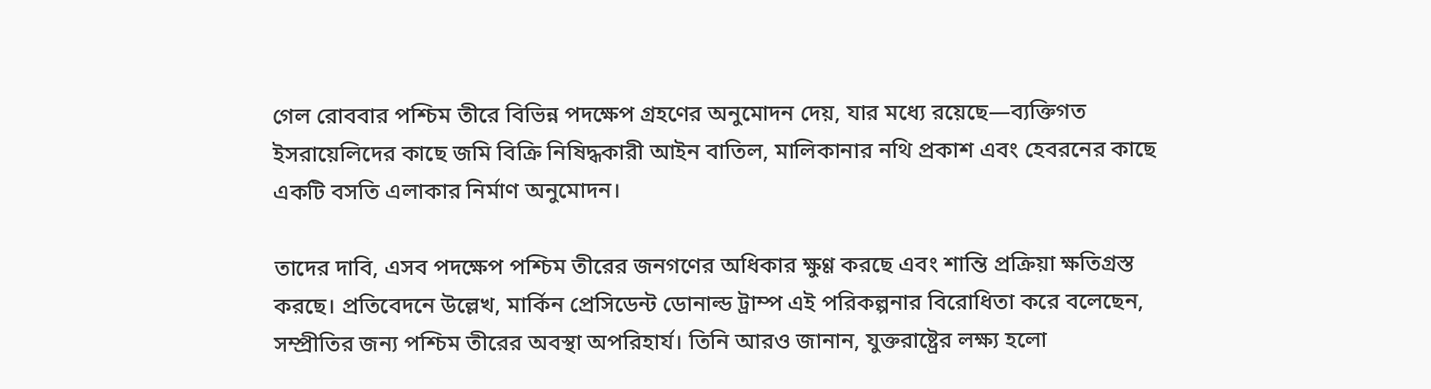গেল রোববার পশ্চিম তীরে বিভিন্ন পদক্ষেপ গ্রহণের অনুমোদন দেয়, যার মধ্যে রয়েছে—ব্যক্তিগত ইসরায়েলিদের কাছে জমি বিক্রি নিষিদ্ধকারী আইন বাতিল, মালিকানার নথি প্রকাশ এবং হেবরনের কাছে একটি বসতি এলাকার নির্মাণ অনুমোদন।

তাদের দাবি, এসব পদক্ষেপ পশ্চিম তীরের জনগণের অধিকার ক্ষুণ্ণ করছে এবং শান্তি প্রক্রিয়া ক্ষতিগ্রস্ত করছে। প্রতিবেদনে উল্লেখ, মার্কিন প্রেসিডেন্ট ডোনাল্ড ট্রাম্প এই পরিকল্পনার বিরোধিতা করে বলেছেন, সম্প্রীতির জন্য পশ্চিম তীরের অবস্থা অপরিহার্য। তিনি আরও জানান, যুক্তরাষ্ট্রের লক্ষ্য হলো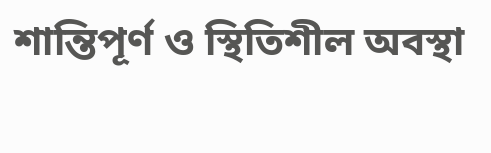শান্তিপূর্ণ ও স্থিতিশীল অবস্থা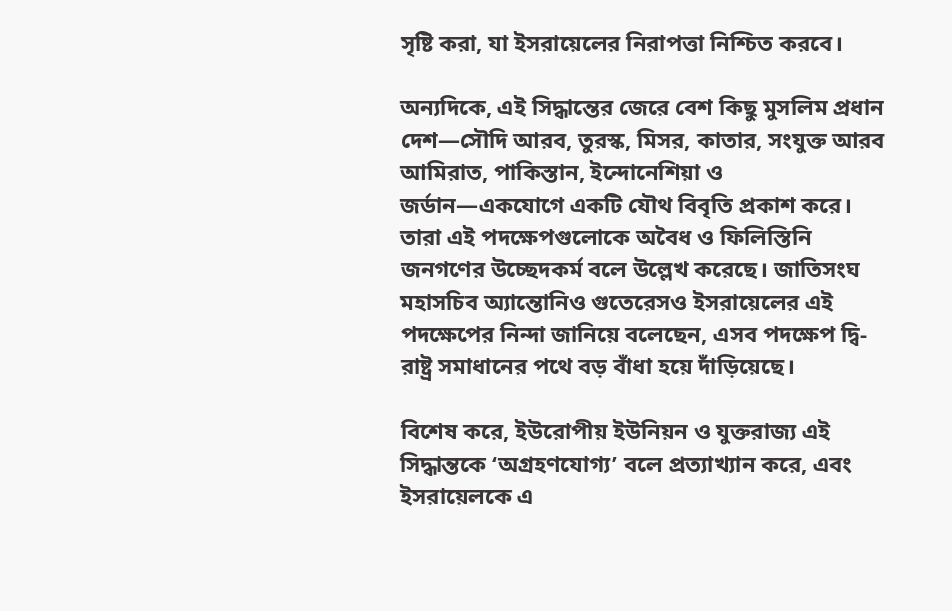সৃষ্টি করা, যা ইসরায়েলের নিরাপত্তা নিশ্চিত করবে।

অন্যদিকে, এই সিদ্ধান্তের জেরে বেশ কিছু মুসলিম প্রধান দেশ—সৌদি আরব, তুরস্ক, মিসর, কাতার, সংযুক্ত আরব আমিরাত, পাকিস্তান, ইন্দোনেশিয়া ও জর্ডান—একযোগে একটি যৌথ বিবৃতি প্রকাশ করে। তারা এই পদক্ষেপগুলোকে অবৈধ ও ফিলিস্তিনি জনগণের উচ্ছেদকর্ম বলে উল্লেখ করেছে। জাতিসংঘ মহাসচিব অ্যান্তোনিও গুতেরেসও ইসরায়েলের এই পদক্ষেপের নিন্দা জানিয়ে বলেছেন, এসব পদক্ষেপ দ্বি-রাষ্ট্র সমাধানের পথে বড় বাঁধা হয়ে দাঁড়িয়েছে।

বিশেষ করে, ইউরোপীয় ইউনিয়ন ও যুক্তরাজ্য এই সিদ্ধান্তকে ‘অগ্রহণযোগ্য’ বলে প্রত্যাখ্যান করে, এবং ইসরায়েলকে এ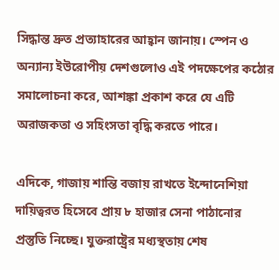সিদ্ধান্ত দ্রুত প্রত্যাহারের আহ্বান জানায়। স্পেন ও অন্যান্য ইউরোপীয় দেশগুলোও এই পদক্ষেপের কঠোর সমালোচনা করে, আশঙ্কা প্রকাশ করে যে এটি অরাজকতা ও সহিংসতা বৃদ্ধি করতে পারে।

এদিকে, গাজায় শান্তি বজায় রাখতে ইন্দোনেশিয়া দায়িত্বরত হিসেবে প্রায় ৮ হাজার সেনা পাঠানোর প্রস্তুতি নিচ্ছে। যুক্তরাষ্ট্রের মধ্যস্থতায় শেষ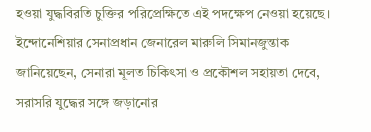হওয়া যুদ্ধবিরতি চুক্তির পরিপ্রেক্ষিতে এই পদক্ষেপ নেওয়া হয়েছে। ইন্দোনেশিয়ার সেনাপ্রধান জেনারেল মারুলি সিমানজুন্তাক জানিয়েছেন, সেনারা মূলত চিকিৎসা ও প্রকৌশল সহায়তা দেবে, সরাসরি যুদ্ধের সঙ্গে জড়ানোর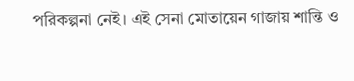পরিকল্পনা নেই। এই সেনা মোতায়েন গাজায় শান্তি ও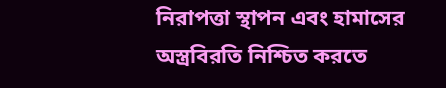নিরাপত্তা স্থাপন এবং হামাসের অস্ত্রবিরতি নিশ্চিত করতে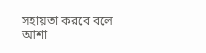সহায়তা করবে বলে আশা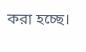করা হচ্ছে।